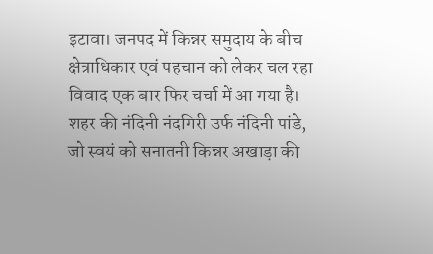इटावा। जनपद में किन्नर समुदाय के बीच क्षेत्राधिकार एवं पहचान को लेकर चल रहा विवाद एक बार फिर चर्चा में आ गया है। शहर की नंदिनी नंदगिरी उर्फ नंदिनी पांडे, जो स्वयं को सनातनी किन्नर अखाड़ा की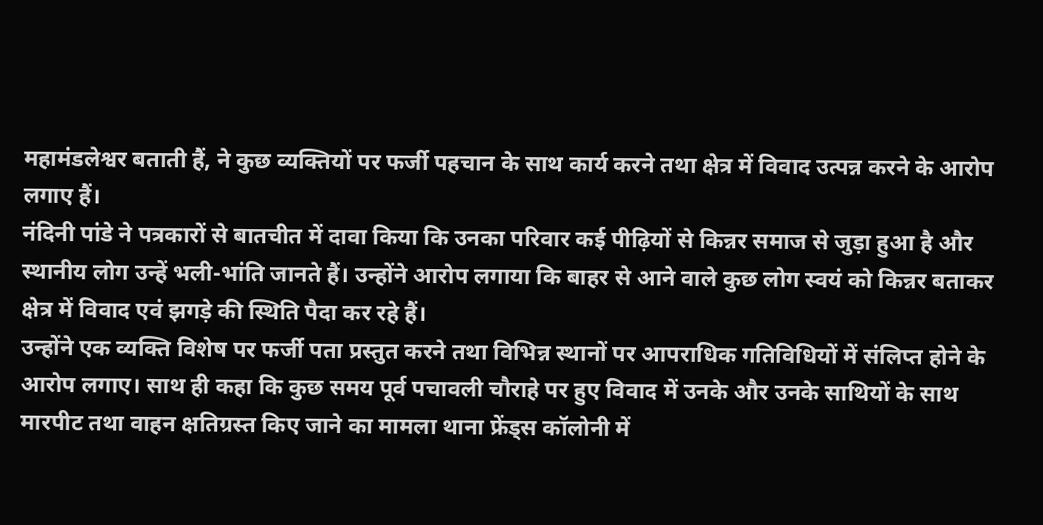महामंडलेश्वर बताती हैं, ने कुछ व्यक्तियों पर फर्जी पहचान के साथ कार्य करने तथा क्षेत्र में विवाद उत्पन्न करने के आरोप लगाए हैं।
नंदिनी पांडे ने पत्रकारों से बातचीत में दावा किया कि उनका परिवार कई पीढ़ियों से किन्नर समाज से जुड़ा हुआ है और स्थानीय लोग उन्हें भली-भांति जानते हैं। उन्होंने आरोप लगाया कि बाहर से आने वाले कुछ लोग स्वयं को किन्नर बताकर क्षेत्र में विवाद एवं झगड़े की स्थिति पैदा कर रहे हैं।
उन्होंने एक व्यक्ति विशेष पर फर्जी पता प्रस्तुत करने तथा विभिन्न स्थानों पर आपराधिक गतिविधियों में संलिप्त होने के आरोप लगाए। साथ ही कहा कि कुछ समय पूर्व पचावली चौराहे पर हुए विवाद में उनके और उनके साथियों के साथ मारपीट तथा वाहन क्षतिग्रस्त किए जाने का मामला थाना फ्रेंड्स कॉलोनी में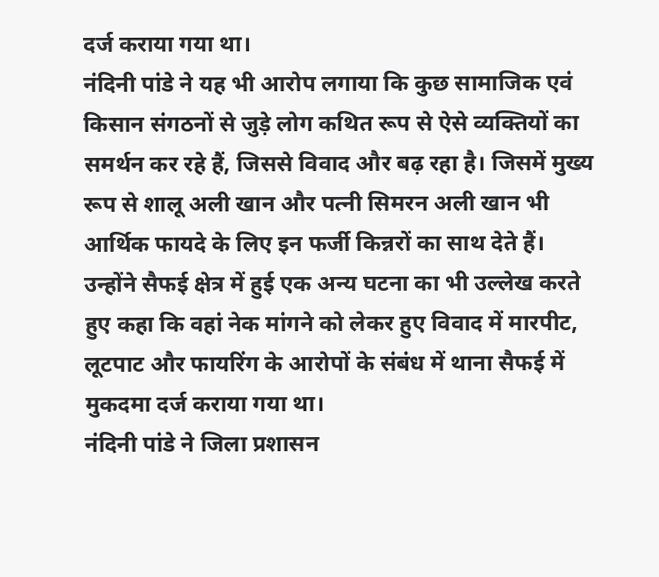दर्ज कराया गया था।
नंदिनी पांडे ने यह भी आरोप लगाया कि कुछ सामाजिक एवं किसान संगठनों से जुड़े लोग कथित रूप से ऐसे व्यक्तियों का समर्थन कर रहे हैं, जिससे विवाद और बढ़ रहा है। जिसमें मुख्य रूप से शालू अली खान और पत्नी सिमरन अली खान भी आर्थिक फायदे के लिए इन फर्जी किन्नरों का साथ देते हैं।
उन्होंने सैफई क्षेत्र में हुई एक अन्य घटना का भी उल्लेख करते हुए कहा कि वहां नेक मांगने को लेकर हुए विवाद में मारपीट, लूटपाट और फायरिंग के आरोपों के संबंध में थाना सैफई में मुकदमा दर्ज कराया गया था।
नंदिनी पांडे ने जिला प्रशासन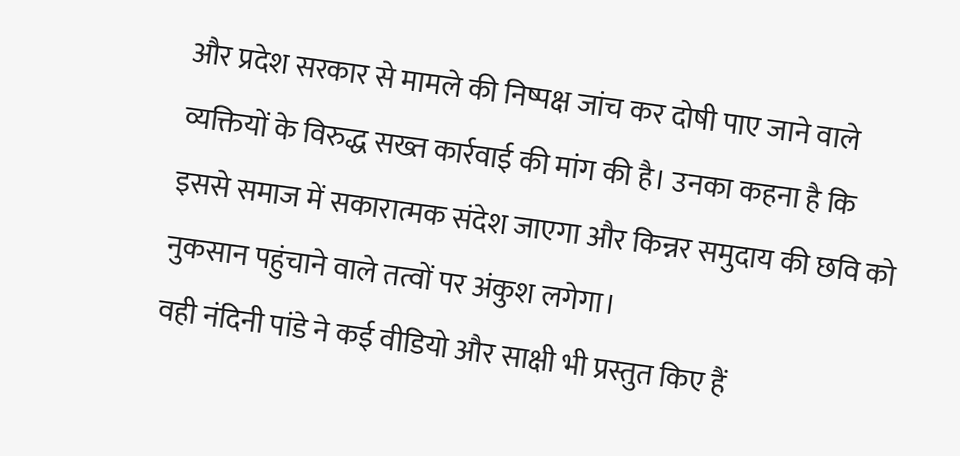और प्रदेश सरकार से मामले की निष्पक्ष जांच कर दोषी पाए जाने वाले व्यक्तियों के विरुद्ध सख्त कार्रवाई की मांग की है। उनका कहना है कि इससे समाज में सकारात्मक संदेश जाएगा और किन्नर समुदाय की छवि को नुकसान पहुंचाने वाले तत्वों पर अंकुश लगेगा।
वही नंदिनी पांडे ने कई वीडियो और साक्षी भी प्रस्तुत किए हैं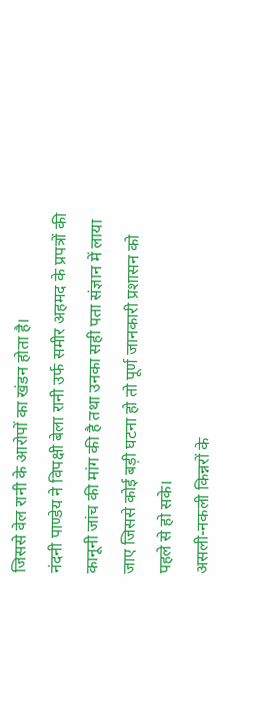जिससे वेल रानी के आरोपों का खंडन होता है।
नंदनी पाण्डेय ने विपक्षी बेला रानी उर्फ समीर अहमद के प्रपत्रों की कानूनी जांच की मांग की है तथा उनका सही पता संज्ञान में लाया जाए जिससे कोई बड़ी घटना हो तो पूर्ण जानकारी प्रशासन को पहले से हो सके।
असली-नकली किन्नरों के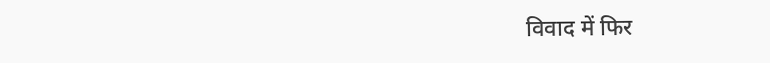विवाद में फिर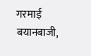गरमाई बयानबाजी,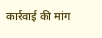कार्रवाई की मांग